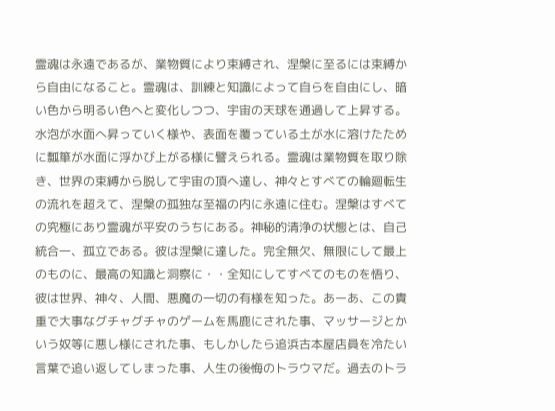霊魂は永遠であるが、業物質により束縛され、涅槃に至るには束縛から自由になること。霊魂は、訓練と知識によって自らを自由にし、暗い色から明るい色へと変化しつつ、宇宙の天球を通過して上昇する。水泡が水面へ昇っていく様や、表面を覆っている土が水に溶けたために瓢箪が水面に浮かび上がる様に譬えられる。霊魂は業物質を取り除き、世界の束縛から脱して宇宙の頂へ達し、神々とすべての輪廻転生の流れを超えて、涅槃の孤独な至福の内に永遠に住む。涅槃はすべての究極にあり霊魂が平安のうちにある。神秘的清浄の状態とは、自己統合一、孤立である。彼は涅槃に達した。完全無欠、無限にして最上のものに、最高の知識と洞察に・・全知にしてすべてのものを悟り、彼は世界、神々、人間、悪魔の一切の有様を知った。あーあ、この貴重で大事なグチャグチャのゲームを馬鹿にされた事、マッサージとかいう奴等に悪し様にされた事、もしかしたら追浜古本屋店員を冷たい言葉で追い返してしまった事、人生の後悔のトラウマだ。過去のトラ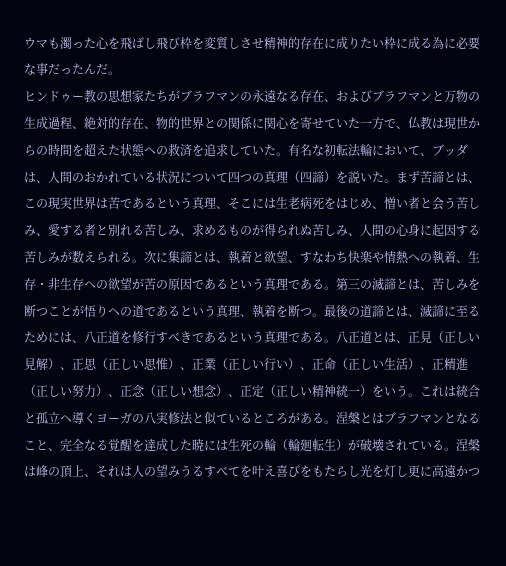ウマも濁った心を飛ばし飛び枠を変質しさせ精神的存在に成りたい枠に成る為に必要な事だったんだ。
ヒンドゥー教の思想家たちがブラフマンの永遠なる存在、およびブラフマンと万物の生成過程、絶対的存在、物的世界との関係に関心を寄せていた一方で、仏教は現世からの時間を超えた状態への救済を追求していた。有名な初転法輪において、ブッダは、人間のおかれている状況について四つの真理（四諦）を説いた。まず苦諦とは、この現実世界は苦であるという真理、そこには生老病死をはじめ、憎い者と会う苦しみ、愛する者と別れる苦しみ、求めるものが得られぬ苦しみ、人間の心身に起因する苦しみが数えられる。次に集諦とは、執着と欲望、すなわち快楽や情熱への執着、生存・非生存への欲望が苦の原因であるという真理である。第三の滅諦とは、苦しみを断つことが悟りへの道であるという真理、執着を断つ。最後の道諦とは、滅諦に至るためには、八正道を修行すべきであるという真理である。八正道とは、正見（正しい見解）、正思（正しい思惟）、正業（正しい行い）、正命（正しい生活）、正精進（正しい努力）、正念（正しい想念）、正定（正しい精神統一）をいう。これは統合と孤立へ導くヨーガの八実修法と似ているところがある。涅槃とはブラフマンとなること、完全なる覚醒を達成した暁には生死の輪（輪廻転生）が破壊されている。涅槃は峰の頂上、それは人の望みうるすべてを叶え喜びをもたらし光を灯し更に高遠かつ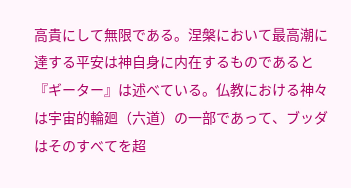高貴にして無限である。涅槃において最高潮に達する平安は神自身に内在するものであると『ギーター』は述べている。仏教における神々は宇宙的輪廻（六道）の一部であって、ブッダはそのすべてを超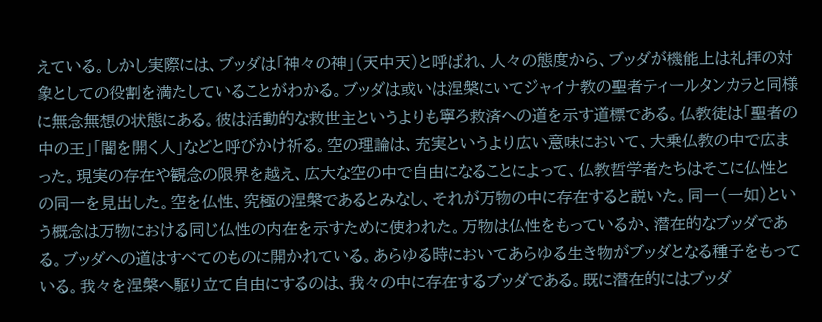えている。しかし実際には、ブッダは「神々の神」（天中天）と呼ばれ、人々の態度から、ブッダが機能上は礼拝の対象としての役割を満たしていることがわかる。ブッダは或いは涅槃にいてジャイナ教の聖者ティールタンカラと同様に無念無想の状態にある。彼は活動的な救世主というよりも寧ろ救済への道を示す道標である。仏教徒は「聖者の中の王」「闇を開く人」などと呼びかけ祈る。空の理論は、充実というより広い意味において、大乗仏教の中で広まった。現実の存在や観念の限界を越え、広大な空の中で自由になることによって、仏教哲学者たちはそこに仏性との同一を見出した。空を仏性、究極の涅槃であるとみなし、それが万物の中に存在すると説いた。同一（一如）という概念は万物における同じ仏性の内在を示すために使われた。万物は仏性をもっているか、潜在的なブッダである。ブッダへの道はすべてのものに開かれている。あらゆる時においてあらゆる生き物がブッダとなる種子をもっている。我々を涅槃へ駆り立て自由にするのは、我々の中に存在するブッダである。既に潜在的にはブッダ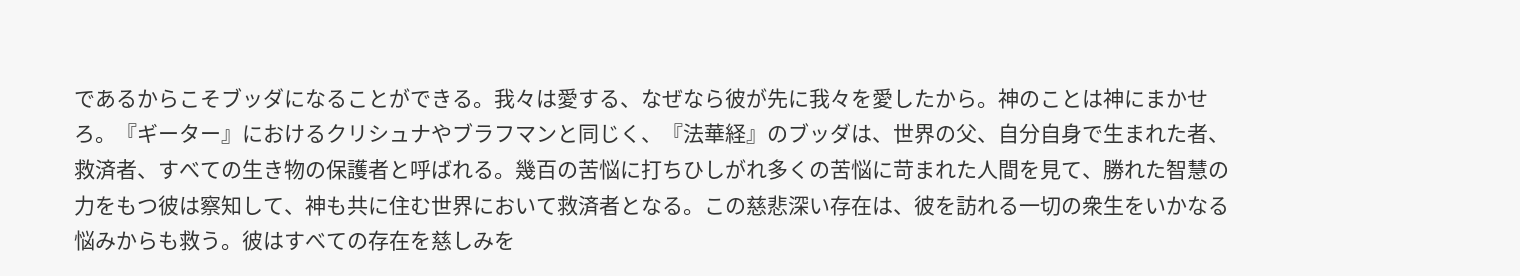であるからこそブッダになることができる。我々は愛する、なぜなら彼が先に我々を愛したから。神のことは神にまかせろ。『ギーター』におけるクリシュナやブラフマンと同じく、『法華経』のブッダは、世界の父、自分自身で生まれた者、救済者、すべての生き物の保護者と呼ばれる。幾百の苦悩に打ちひしがれ多くの苦悩に苛まれた人間を見て、勝れた智慧の力をもつ彼は察知して、神も共に住む世界において救済者となる。この慈悲深い存在は、彼を訪れる一切の衆生をいかなる悩みからも救う。彼はすべての存在を慈しみを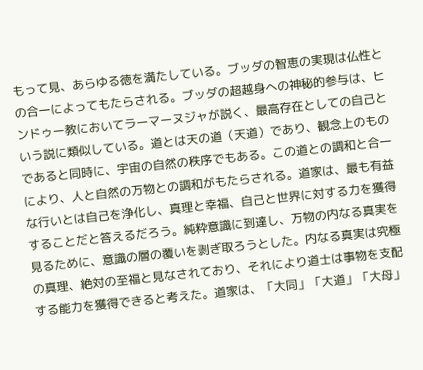もって見、あらゆる徳を満たしている。ブッダの智恵の実現は仏性との合一によってもたらされる。ブッダの超越身への神秘的参与は、ヒンドゥー教においてラーマーヌジャが説く、最高存在としての自己という説に類似している。道とは天の道（天道）であり、観念上のものであると同時に、宇宙の自然の秩序でもある。この道との調和と合一により、人と自然の万物との調和がもたらされる。道家は、最も有益な行いとは自己を浄化し、真理と幸福、自己と世界に対する力を獲得することだと答えるだろう。純粋意識に到達し、万物の内なる真実を見るために、意識の層の覆いを剥ぎ取ろうとした。内なる真実は究極の真理、絶対の至福と見なされており、それにより道士は事物を支配する能力を獲得できると考えた。道家は、「大同」「大道」「大母」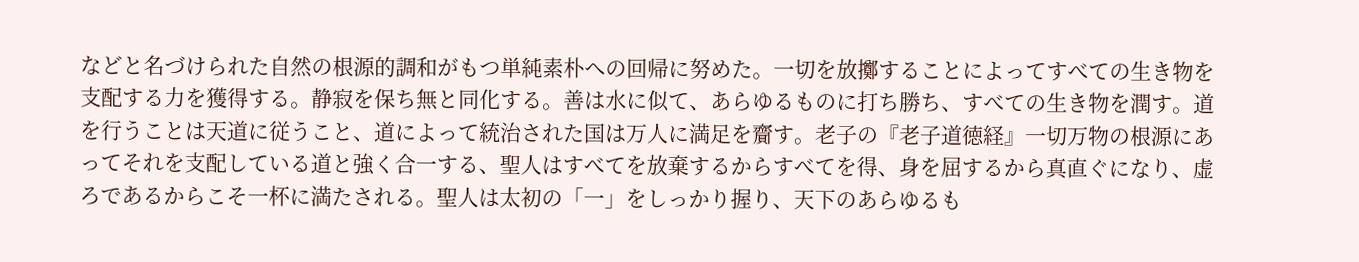などと名づけられた自然の根源的調和がもつ単純素朴への回帰に努めた。一切を放擲することによってすべての生き物を支配する力を獲得する。静寂を保ち無と同化する。善は水に似て、あらゆるものに打ち勝ち、すべての生き物を潤す。道を行うことは天道に従うこと、道によって統治された国は万人に満足を齎す。老子の『老子道徳経』一切万物の根源にあってそれを支配している道と強く合一する、聖人はすべてを放棄するからすべてを得、身を屈するから真直ぐになり、虚ろであるからこそ一杯に満たされる。聖人は太初の「一」をしっかり握り、天下のあらゆるも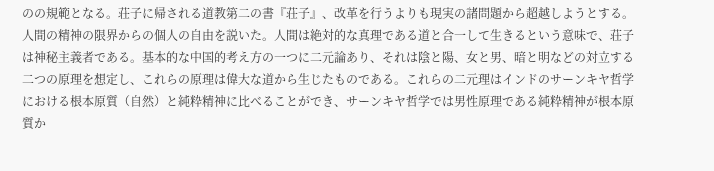のの規範となる。荘子に帰される道教第二の書『荘子』、改革を行うよりも現実の諸問題から超越しようとする。人間の精神の限界からの個人の自由を説いた。人間は絶対的な真理である道と合一して生きるという意味で、荘子は神秘主義者である。基本的な中国的考え方の一つに二元論あり、それは陰と陽、女と男、暗と明などの対立する二つの原理を想定し、これらの原理は偉大な道から生じたものである。これらの二元理はインドのサーンキヤ哲学における根本原質（自然）と純粋精神に比べることができ、サーンキヤ哲学では男性原理である純粋精神が根本原質か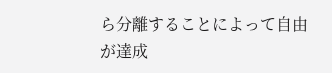ら分離することによって自由が達成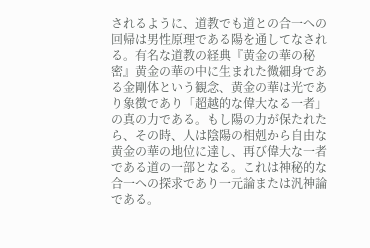されるように、道教でも道との合一への回帰は男性原理である陽を通してなされる。有名な道教の経典『黄金の華の秘密』黄金の華の中に生まれた微細身である金剛体という観念、黄金の華は光であり象徴であり「超越的な偉大なる一者」の真の力である。もし陽の力が保たれたら、その時、人は陰陽の相剋から自由な黄金の華の地位に達し、再び偉大な一者である道の一部となる。これは神秘的な合一への探求であり一元論または汎神論である。